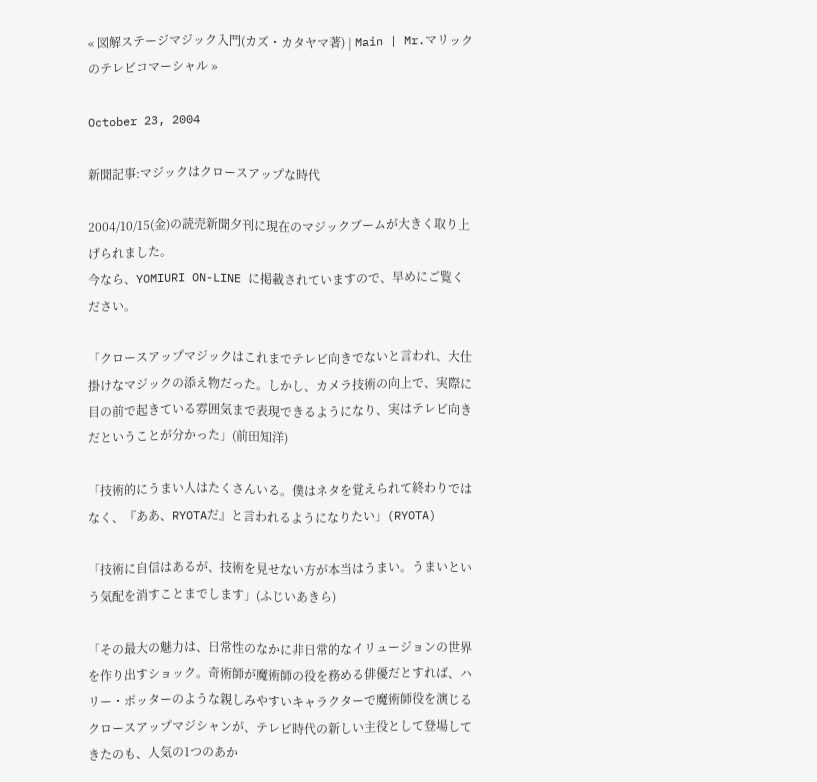« 図解ステージマジック入門(カズ・カタヤマ著) | Main | Mr.マリックのテレビコマーシャル »

October 23, 2004

新聞記事:マジックはクロースアップな時代

2004/10/15(金)の読売新聞夕刊に現在のマジックブームが大きく取り上げられました。
今なら、YOMIURI ON-LINE に掲載されていますので、早めにご覧ください。

「クロースアップマジックはこれまでテレビ向きでないと言われ、大仕掛けなマジックの添え物だった。しかし、カメラ技術の向上で、実際に目の前で起きている雰囲気まで表現できるようになり、実はテレビ向きだということが分かった」(前田知洋)

「技術的にうまい人はたくさんいる。僕はネタを覚えられて終わりではなく、『ああ、RYOTAだ』と言われるようになりたい」(RYOTA)

「技術に自信はあるが、技術を見せない方が本当はうまい。うまいという気配を消すことまでします」(ふじいあきら)

「その最大の魅力は、日常性のなかに非日常的なイリュージョンの世界を作り出すショック。奇術師が魔術師の役を務める俳優だとすれば、ハリー・ポッターのような親しみやすいキャラクターで魔術師役を演じるクロースアップマジシャンが、テレビ時代の新しい主役として登場してきたのも、人気の1つのあか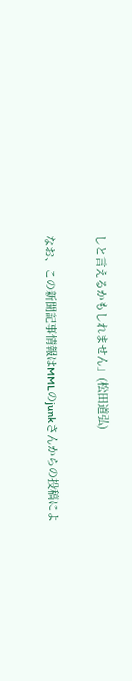しと言えるかもしれません」(松田道弘)

なお、この新聞記事情報はMMLのjunkさんからの投稿によ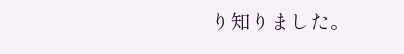り知りました。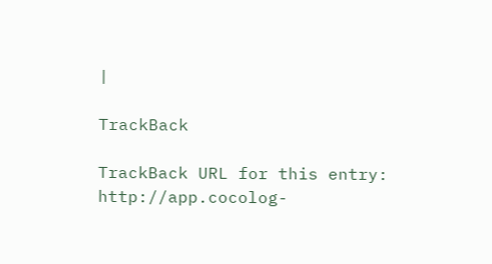|

TrackBack

TrackBack URL for this entry:
http://app.cocolog-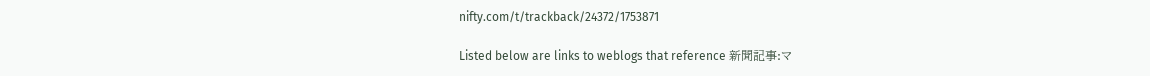nifty.com/t/trackback/24372/1753871

Listed below are links to weblogs that reference 新聞記事:マ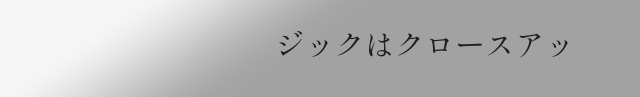ジックはクロースアッ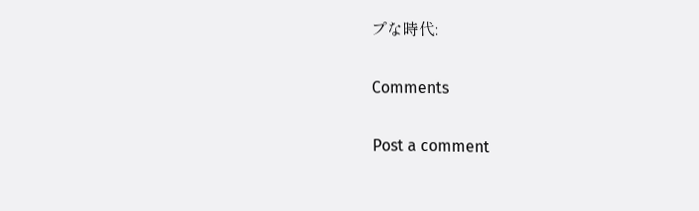プな時代:

Comments

Post a comment